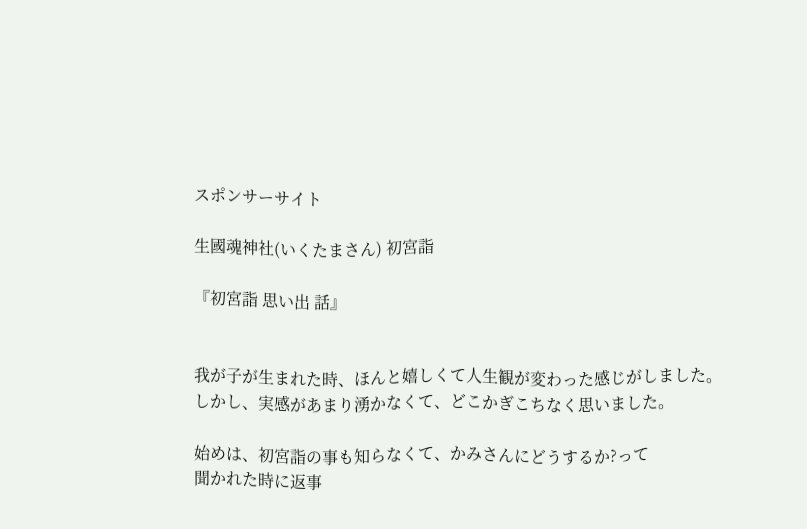スポンサーサイト

生國魂神社(いくたまさん) 初宮詣

『初宮詣 思い出 話』


我が子が生まれた時、ほんと嬉しくて人生観が変わった感じがしました。
しかし、実感があまり湧かなくて、どこかぎこちなく思いました。

始めは、初宮詣の事も知らなくて、かみさんにどうするか?って
聞かれた時に返事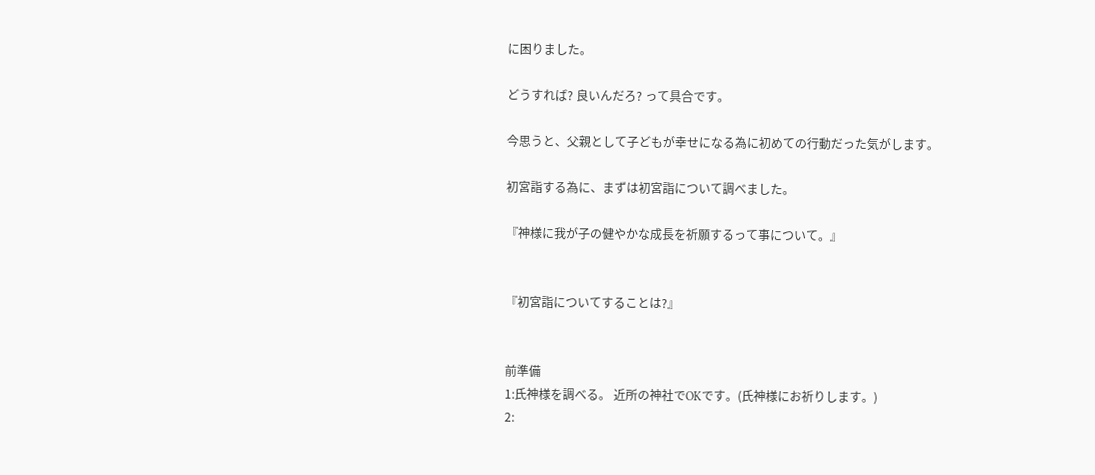に困りました。

どうすれば? 良いんだろ? って具合です。

今思うと、父親として子どもが幸せになる為に初めての行動だった気がします。

初宮詣する為に、まずは初宮詣について調べました。

『神様に我が子の健やかな成長を祈願するって事について。』


『初宮詣についてすることは?』


前準備
1:氏神様を調べる。 近所の神社でOKです。(氏神様にお祈りします。)
2: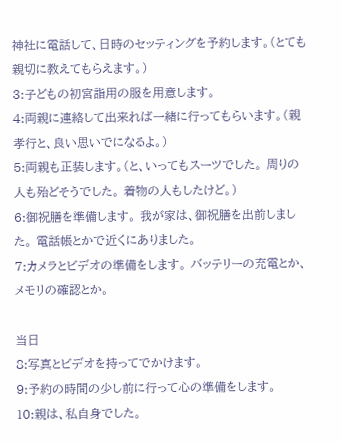神社に電話して、日時のセッティングを予約します。(とても親切に教えてもらえます。)
3:子どもの初宮詣用の服を用意します。
4:両親に連絡して出来れば一緒に行ってもらいます。(親孝行と、良い思いでになるよ。)
5:両親も正装します。(と、いってもスーツでした。 周りの人も殆どそうでした。 着物の人もしたけど。)
6:御祝膳を準備します。 我が家は、御祝膳を出前しました。 電話帳とかで近くにありました。
7:カメラとビデオの準備をします。 バッテリーの充電とか、メモリの確認とか。

当日
8:写真とビデオを持ってでかけます。
9:予約の時間の少し前に行って心の準備をします。
10:親は、私自身でした。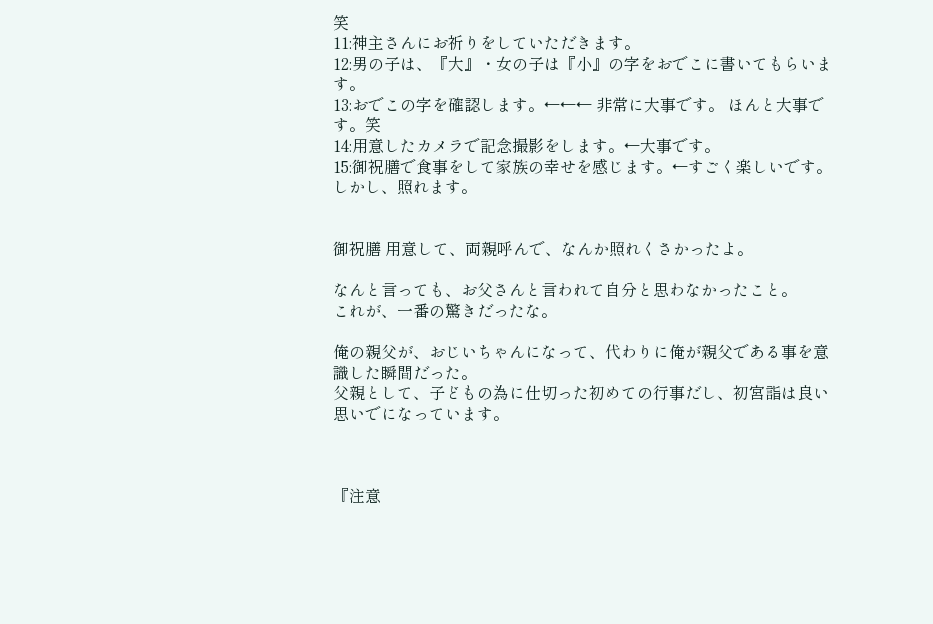笑
11:神主さんにお祈りをしていただきます。
12:男の子は、『大』・女の子は『小』の字をおでこに書いてもらいます。
13:おでこの字を確認します。←←← 非常に大事です。 ほんと大事です。笑
14:用意したカメラで記念撮影をします。←大事です。
15:御祝膳で食事をして家族の幸せを感じます。←すごく楽しいです。しかし、照れます。


御祝膳 用意して、両親呼んで、なんか照れくさかったよ。

なんと言っても、お父さんと言われて自分と思わなかったこと。
これが、一番の驚きだったな。

俺の親父が、おじいちゃんになって、代わりに俺が親父である事を意識した瞬間だった。
父親として、子どもの為に仕切った初めての行事だし、初宮詣は良い思いでになっています。



『注意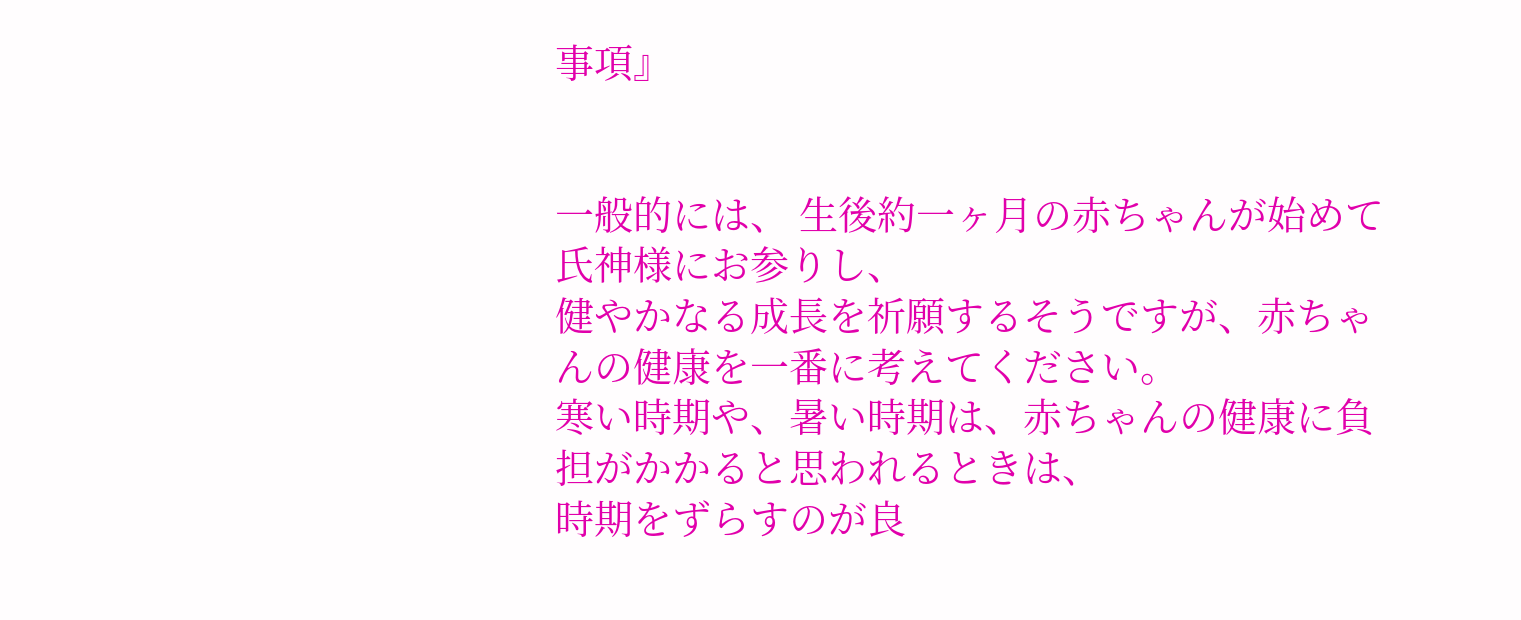事項』


一般的には、 生後約一ヶ月の赤ちゃんが始めて氏神様にお参りし、
健やかなる成長を祈願するそうですが、赤ちゃんの健康を一番に考えてください。
寒い時期や、暑い時期は、赤ちゃんの健康に負担がかかると思われるときは、
時期をずらすのが良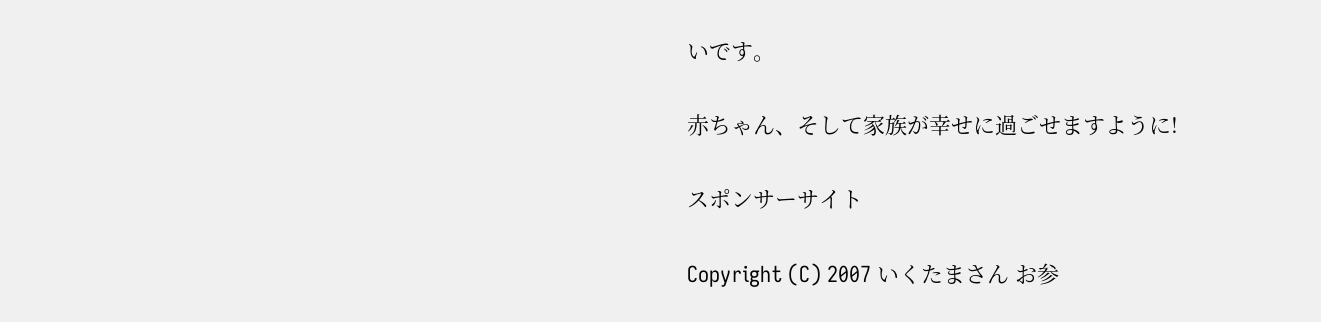いです。

赤ちゃん、そして家族が幸せに過ごせますように!

スポンサーサイト

Copyright (C) 2007 いくたまさん お参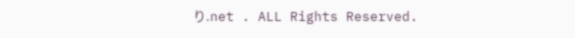り.net . ALL Rights Reserved.